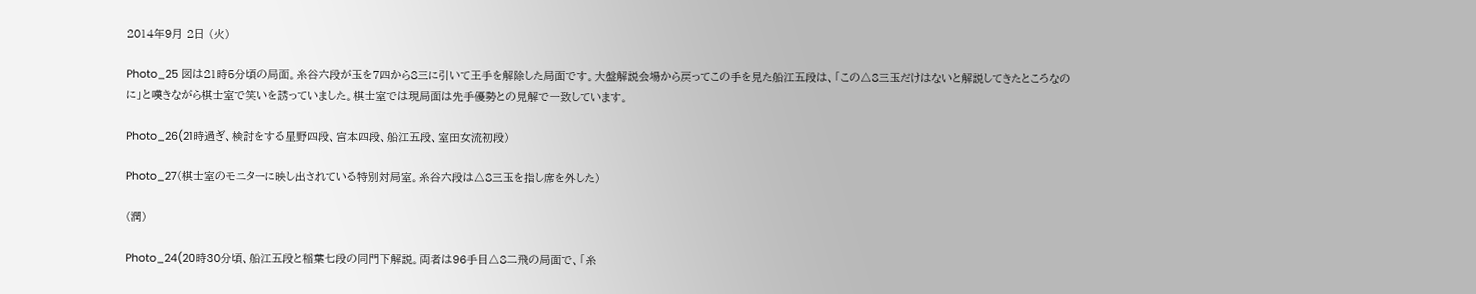2014年9月 2日 (火)

Photo_25 図は21時5分頃の局面。糸谷六段が玉を7四から8三に引いて王手を解除した局面です。大盤解説会場から戻ってこの手を見た船江五段は、「この△8三玉だけはないと解説してきたところなのに」と嘆きながら棋士室で笑いを誘っていました。棋士室では現局面は先手優勢との見解で一致しています。

Photo_26(21時過ぎ、検討をする星野四段、宮本四段、船江五段、室田女流初段)

Photo_27(棋士室のモニターに映し出されている特別対局室。糸谷六段は△8三玉を指し席を外した)

(潤)

Photo_24(20時30分頃、船江五段と稲葉七段の同門下解説。両者は96手目△8二飛の局面で、「糸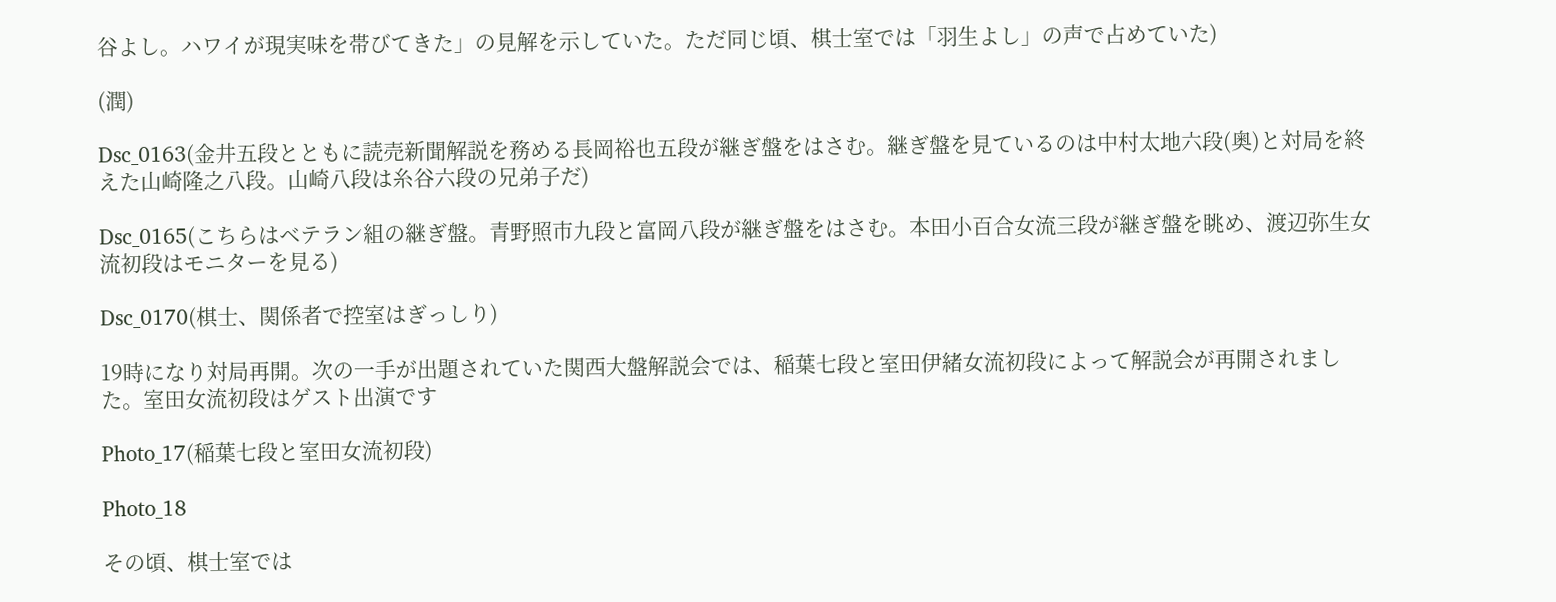谷よし。ハワイが現実味を帯びてきた」の見解を示していた。ただ同じ頃、棋士室では「羽生よし」の声で占めていた)

(潤)

Dsc_0163(金井五段とともに読売新聞解説を務める長岡裕也五段が継ぎ盤をはさむ。継ぎ盤を見ているのは中村太地六段(奥)と対局を終えた山崎隆之八段。山崎八段は糸谷六段の兄弟子だ)

Dsc_0165(こちらはベテラン組の継ぎ盤。青野照市九段と富岡八段が継ぎ盤をはさむ。本田小百合女流三段が継ぎ盤を眺め、渡辺弥生女流初段はモニターを見る)

Dsc_0170(棋士、関係者で控室はぎっしり)

19時になり対局再開。次の一手が出題されていた関西大盤解説会では、稲葉七段と室田伊緒女流初段によって解説会が再開されました。室田女流初段はゲスト出演です

Photo_17(稲葉七段と室田女流初段)

Photo_18

その頃、棋士室では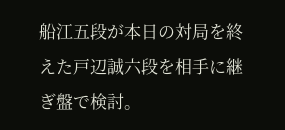船江五段が本日の対局を終えた戸辺誠六段を相手に継ぎ盤で検討。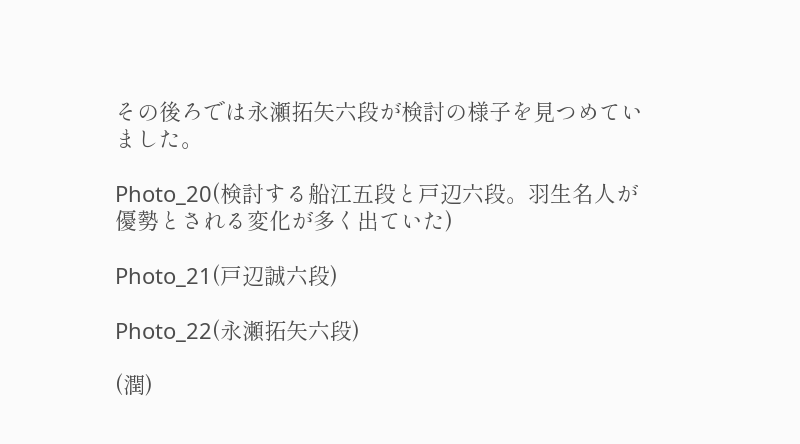その後ろでは永瀬拓矢六段が検討の様子を見つめていました。

Photo_20(検討する船江五段と戸辺六段。羽生名人が優勢とされる変化が多く出ていた)

Photo_21(戸辺誠六段)

Photo_22(永瀬拓矢六段)

(潤)